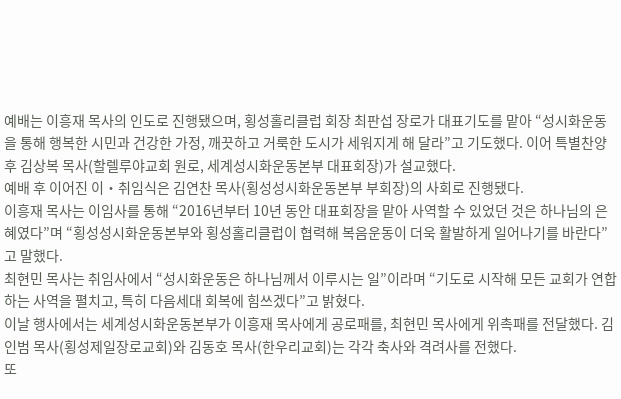예배는 이흥재 목사의 인도로 진행됐으며, 횡성홀리클럽 회장 최판섭 장로가 대표기도를 맡아 “성시화운동을 통해 행복한 시민과 건강한 가정, 깨끗하고 거룩한 도시가 세워지게 해 달라”고 기도했다. 이어 특별찬양 후 김상복 목사(할렐루야교회 원로, 세계성시화운동본부 대표회장)가 설교했다.
예배 후 이어진 이‧취임식은 김연찬 목사(횡성성시화운동본부 부회장)의 사회로 진행됐다.
이흥재 목사는 이임사를 통해 “2016년부터 10년 동안 대표회장을 맡아 사역할 수 있었던 것은 하나님의 은혜였다”며 “횡성성시화운동본부와 횡성홀리클럽이 협력해 복음운동이 더욱 활발하게 일어나기를 바란다”고 말했다.
최현민 목사는 취임사에서 “성시화운동은 하나님께서 이루시는 일”이라며 “기도로 시작해 모든 교회가 연합하는 사역을 펼치고, 특히 다음세대 회복에 힘쓰겠다”고 밝혔다.
이날 행사에서는 세계성시화운동본부가 이흥재 목사에게 공로패를, 최현민 목사에게 위촉패를 전달했다. 김인범 목사(횡성제일장로교회)와 김동호 목사(한우리교회)는 각각 축사와 격려사를 전했다.
또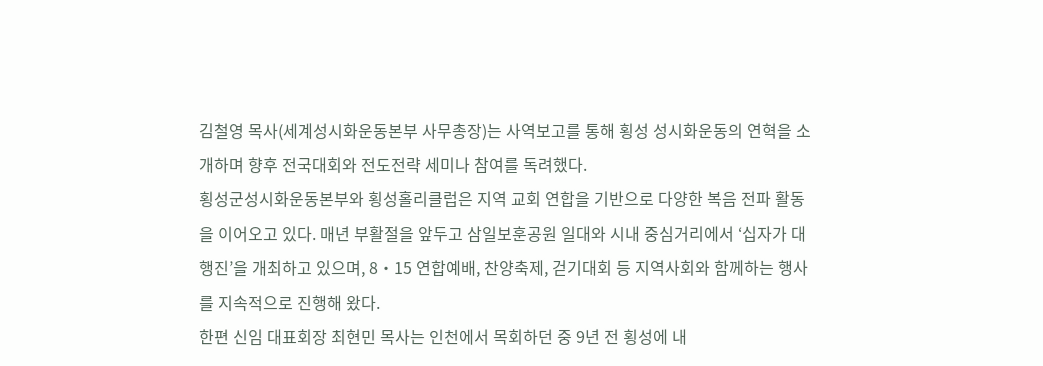김철영 목사(세계성시화운동본부 사무총장)는 사역보고를 통해 횡성 성시화운동의 연혁을 소개하며 향후 전국대회와 전도전략 세미나 참여를 독려했다.
횡성군성시화운동본부와 횡성홀리클럽은 지역 교회 연합을 기반으로 다양한 복음 전파 활동을 이어오고 있다. 매년 부활절을 앞두고 삼일보훈공원 일대와 시내 중심거리에서 ‘십자가 대행진’을 개최하고 있으며, 8‧15 연합예배, 찬양축제, 걷기대회 등 지역사회와 함께하는 행사를 지속적으로 진행해 왔다.
한편 신임 대표회장 최현민 목사는 인천에서 목회하던 중 9년 전 횡성에 내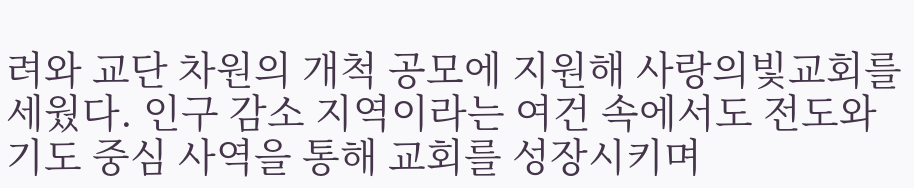려와 교단 차원의 개척 공모에 지원해 사랑의빛교회를 세웠다. 인구 감소 지역이라는 여건 속에서도 전도와 기도 중심 사역을 통해 교회를 성장시키며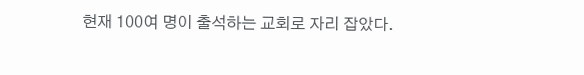현재 100여 명이 출석하는 교회로 자리 잡았다.